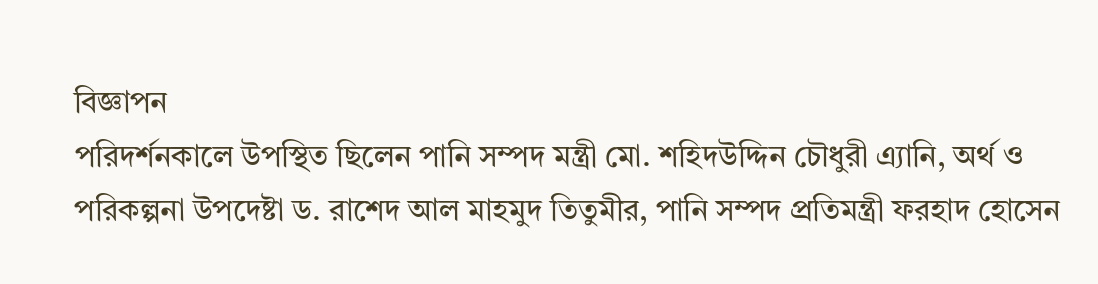বিজ্ঞাপন
পরিদর্শনকালে উপস্থিত ছিলেন পানি সম্পদ মন্ত্রী মো. শহিদউদ্দিন চৌধুরী এ্যানি, অর্থ ও পরিকল্পনা উপদেষ্টা ড. রাশেদ আল মাহমুদ তিতুমীর, পানি সম্পদ প্রতিমন্ত্রী ফরহাদ হোসেন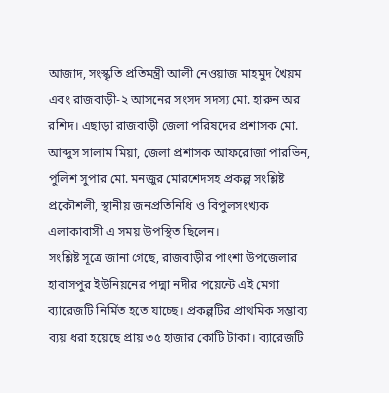আজাদ, সংস্কৃতি প্রতিমন্ত্রী আলী নেওয়াজ মাহমুদ খৈয়ম এবং রাজবাড়ী-২ আসনের সংসদ সদস্য মো. হারুন অর রশিদ। এছাড়া রাজবাড়ী জেলা পরিষদের প্রশাসক মো. আব্দুস সালাম মিয়া, জেলা প্রশাসক আফরোজা পারভিন, পুলিশ সুপার মো. মনজুর মোরশেদসহ প্রকল্প সংশ্লিষ্ট প্রকৌশলী, স্থানীয় জনপ্রতিনিধি ও বিপুলসংখ্যক এলাকাবাসী এ সময় উপস্থিত ছিলেন।
সংশ্লিষ্ট সূত্রে জানা গেছে, রাজবাড়ীর পাংশা উপজেলার হাবাসপুর ইউনিয়নের পদ্মা নদীর পয়েন্টে এই মেগা ব্যারেজটি নির্মিত হতে যাচ্ছে। প্রকল্পটির প্রাথমিক সম্ভাব্য ব্যয় ধরা হয়েছে প্রায় ৩৫ হাজার কোটি টাকা। ব্যারেজটি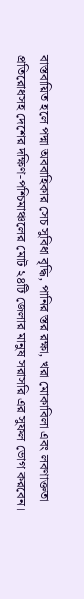বাস্তবায়িত হলে পদ্মা অববাহিকার সেচ সুবিধা বৃদ্ধি, পানির স্তর রক্ষা, খরা মোকাবিলা এবং লবণাক্ততা প্রতিরোধসহ দেশের দক্ষিণ-পশ্চিমাঞ্চলের মোট ২৪টি জেলার মানুষ সরাসরি এর সুফল ভোগ করবেন।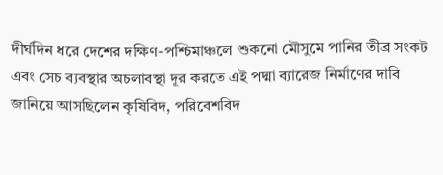দীর্ঘদিন ধরে দেশের দক্ষিণ-পশ্চিমাঞ্চলে শুকনো মৌসুমে পানির তীব্র সংকট এবং সেচ ব্যবস্থার অচলাবস্থা দূর করতে এই পদ্মা ব্যারেজ নির্মাণের দাবি জানিয়ে আসছিলেন কৃষিবিদ, পরিবেশবিদ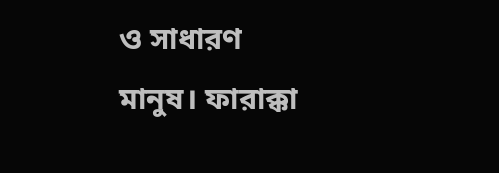ও সাধারণ মানুষ। ফারাক্কা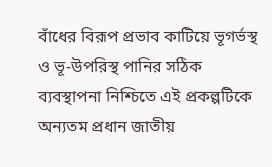বাঁধের বিরূপ প্রভাব কাটিয়ে ভূগর্ভস্থ ও ভূ-উপরিস্থ পানির সঠিক ব্যবস্থাপনা নিশ্চিতে এই প্রকল্পটিকে অন্যতম প্রধান জাতীয়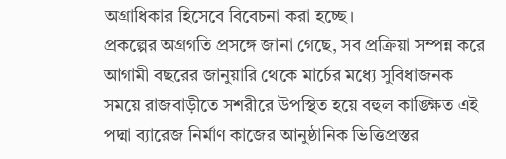অগ্রাধিকার হিসেবে বিবেচনা করা হচ্ছে।
প্রকল্পের অগ্রগতি প্রসঙ্গে জানা গেছে, সব প্রক্রিয়া সম্পন্ন করে আগামী বছরের জানুয়ারি থেকে মার্চের মধ্যে সুবিধাজনক সময়ে রাজবাড়ীতে সশরীরে উপস্থিত হয়ে বহুল কাঙ্ক্ষিত এই পদ্মা ব্যারেজ নির্মাণ কাজের আনুষ্ঠানিক ভিত্তিপ্রস্তর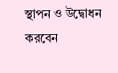স্থাপন ও উদ্বোধন করবেন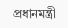প্রধানমন্ত্রী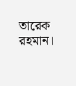তারেক রহমান।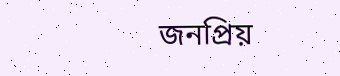জনপ্রিয়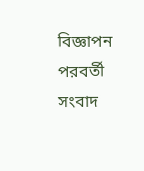বিজ্ঞাপন
পরবর্তী সংবাদ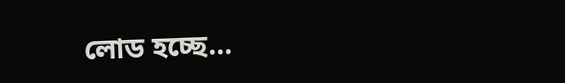লোড হচ্ছে...